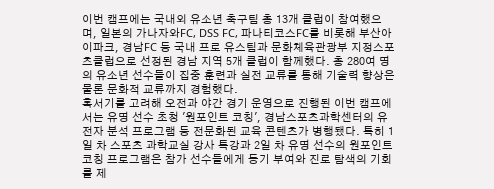이번 캠프에는 국내외 유소년 축구팀 총 13개 클럽이 참여했으며, 일본의 가나자와FC, DSS FC, 파나티코스FC를 비롯해 부산아이파크, 경남FC 등 국내 프로 유스팀과 문화체육관광부 지정스포츠클럽으로 선정된 경남 지역 5개 클럽이 함께했다. 총 280여 명의 유소년 선수들이 집중 훈련과 실전 교류를 통해 기술력 향상은 물론 문화적 교류까지 경험했다.
혹서기를 고려해 오전과 야간 경기 운영으로 진행된 이번 캠프에서는 유명 선수 초청 '원포인트 코칭', 경남스포츠과학센터의 유전자 분석 프로그램 등 전문화된 교육 콘텐츠가 병행됐다. 특히 1일 차 스포츠 과학교실 강사 특강과 2일 차 유명 선수의 원포인트 코칭 프로그램은 참가 선수들에게 동기 부여와 진로 탐색의 기회를 제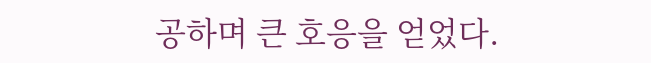공하며 큰 호응을 얻었다.